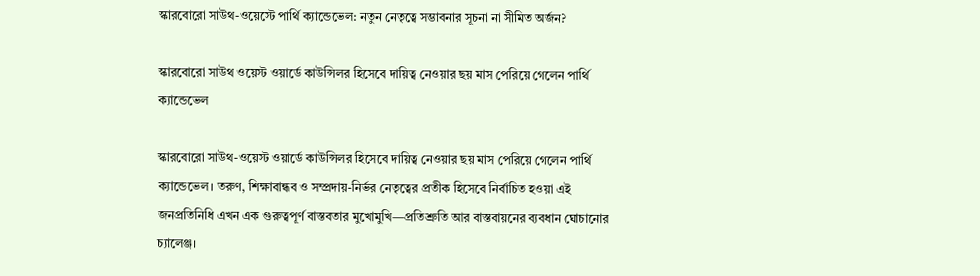স্কারবোরো সাউথ-ওয়েস্টে পার্থি ক্যান্ডেভেল: নতুন নেতৃত্বে সম্ভাবনার সূচনা না সীমিত অর্জন?

স্কারবোরো সাউথ ওয়েস্ট ওয়ার্ডে কাউন্সিলর হিসেবে দায়িত্ব নেওয়ার ছয় মাস পেরিয়ে গেলেন পার্থি ক্যান্ডেভেল

স্কারবোরো সাউথ-ওয়েস্ট ওয়ার্ডে কাউন্সিলর হিসেবে দায়িত্ব নেওয়ার ছয় মাস পেরিয়ে গেলেন পার্থি ক্যান্ডেভেল। তরুণ, শিক্ষাবান্ধব ও সম্প্রদায়-নির্ভর নেতৃত্বের প্রতীক হিসেবে নির্বাচিত হওয়া এই জনপ্রতিনিধি এখন এক গুরুত্বপূর্ণ বাস্তবতার মুখোমুখি—প্রতিশ্রুতি আর বাস্তবায়নের ব্যবধান ঘোচানোর চ্যালেঞ্জ।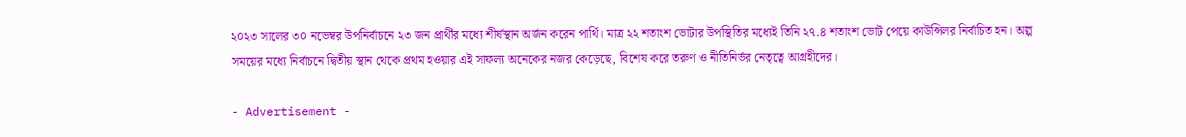২০২৩ সালের ৩০ নভেম্বর উপনির্বাচনে ২৩ জন প্রার্থীর মধ্যে শীর্ষস্থান অর্জন করেন পার্থি। মাত্র ২২ শতাংশ ভোটার উপস্থিতির মধ্যেই তিনি ২৭.৪ শতাংশ ভোট পেয়ে কাউন্সিলর নির্বাচিত হন। অল্প সময়ের মধ্যে নির্বাচনে দ্বিতীয় স্থান থেকে প্রথম হওয়ার এই সাফল্য অনেকের নজর কেড়েছে, বিশেষ করে তরুণ ও নীতিনির্ভর নেতৃত্বে আগ্রহীদের।

- Advertisement -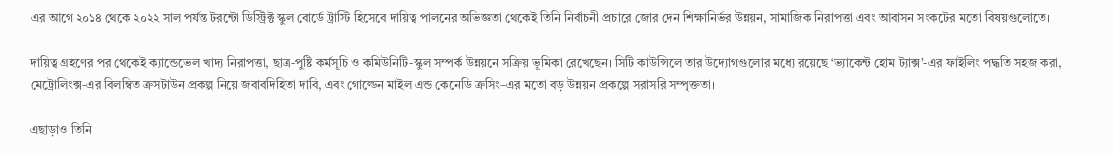এর আগে ২০১৪ থেকে ২০২২ সাল পর্যন্ত টরন্টো ডিস্ট্রিক্ট স্কুল বোর্ডে ট্রাস্টি হিসেবে দায়িত্ব পালনের অভিজ্ঞতা থেকেই তিনি নির্বাচনী প্রচারে জোর দেন শিক্ষানির্ভর উন্নয়ন, সামাজিক নিরাপত্তা এবং আবাসন সংকটের মতো বিষয়গুলোতে।

দায়িত্ব গ্রহণের পর থেকেই ক্যান্ডেভেল খাদ্য নিরাপত্তা, ছাত্র-পুষ্টি কর্মসূচি ও কমিউনিটি-স্কুল সম্পর্ক উন্নয়নে সক্রিয় ভূমিকা রেখেছেন। সিটি কাউন্সিলে তার উদ্যোগগুলোর মধ্যে রয়েছে ‘ভ্যাকেন্ট হোম ট্যাক্স’-এর ফাইলিং পদ্ধতি সহজ করা, মেট্রোলিংক্স-এর বিলম্বিত ক্রসটাউন প্রকল্প নিয়ে জবাবদিহিতা দাবি, এবং গোল্ডেন মাইল এন্ড কেনেডি ক্রসিং–এর মতো বড় উন্নয়ন প্রকল্পে সরাসরি সম্পৃক্ততা।

এছাড়াও তিনি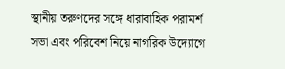স্থানীয় তরুণদের সঙ্গে ধারাবাহিক পরামর্শ সভা এবং পরিবেশ নিয়ে নাগরিক উদ্যোগে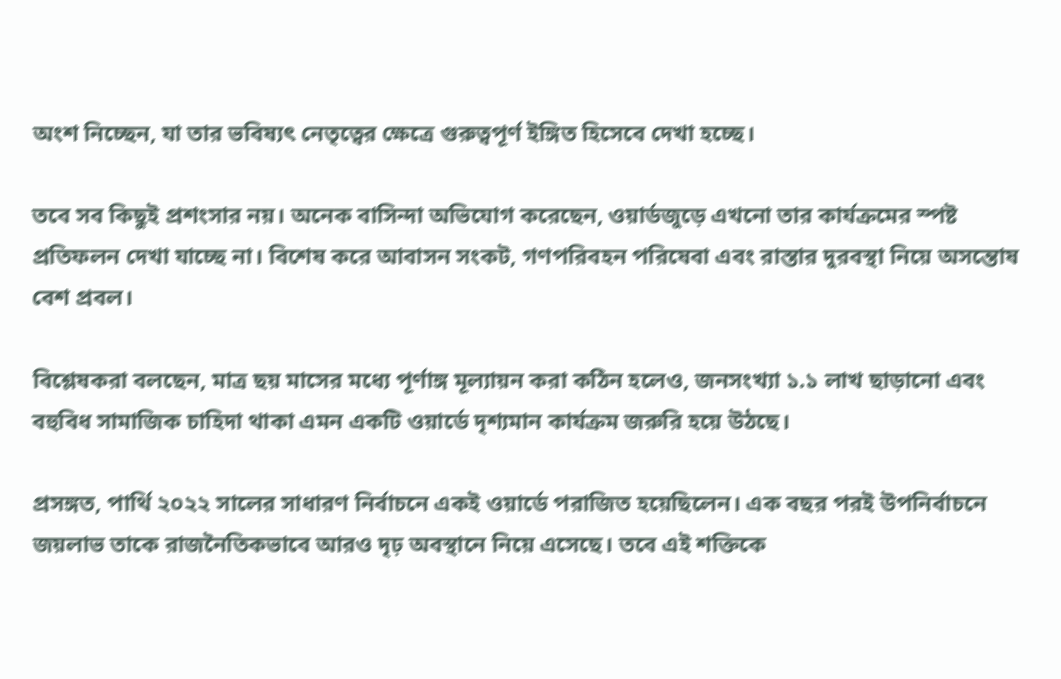অংশ নিচ্ছেন, যা তার ভবিষ্যৎ নেতৃত্বের ক্ষেত্রে গুরুত্বপূর্ণ ইঙ্গিত হিসেবে দেখা হচ্ছে।

তবে সব কিছুই প্রশংসার নয়। অনেক বাসিন্দা অভিযোগ করেছেন, ওয়ার্ডজুড়ে এখনো তার কার্যক্রমের স্পষ্ট প্রতিফলন দেখা যাচ্ছে না। বিশেষ করে আবাসন সংকট, গণপরিবহন পরিষেবা এবং রাস্তার দুরবস্থা নিয়ে অসন্তোষ বেশ প্রবল।

বিশ্লেষকরা বলছেন, মাত্র ছয় মাসের মধ্যে পূর্ণাঙ্গ মূল্যায়ন করা কঠিন হলেও, জনসংখ্যা ১.১ লাখ ছাড়ানো এবং বহুবিধ সামাজিক চাহিদা থাকা এমন একটি ওয়ার্ডে দৃশ্যমান কার্যক্রম জরুরি হয়ে উঠছে।

প্রসঙ্গত, পার্থি ২০২২ সালের সাধারণ নির্বাচনে একই ওয়ার্ডে পরাজিত হয়েছিলেন। এক বছর পরই উপনির্বাচনে জয়লাভ তাকে রাজনৈতিকভাবে আরও দৃঢ় অবস্থানে নিয়ে এসেছে। তবে এই শক্তিকে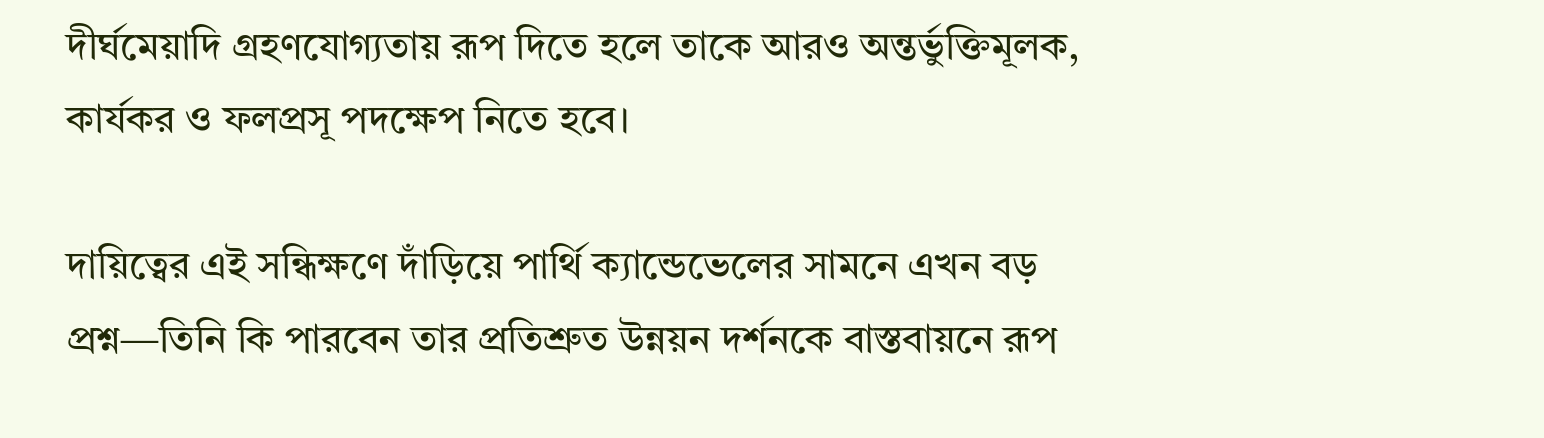দীর্ঘমেয়াদি গ্রহণযোগ্যতায় রূপ দিতে হলে তাকে আরও অন্তর্ভুক্তিমূলক, কার্যকর ও ফলপ্রসূ পদক্ষেপ নিতে হবে।

দায়িত্বের এই সন্ধিক্ষণে দাঁড়িয়ে পার্থি ক্যান্ডেভেলের সামনে এখন বড় প্রশ্ন—তিনি কি পারবেন তার প্রতিশ্রুত উন্নয়ন দর্শনকে বাস্তবায়নে রূপ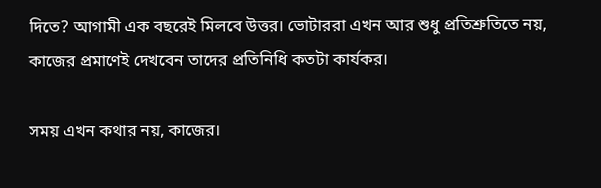দিতে? আগামী এক বছরেই মিলবে উত্তর। ভোটাররা এখন আর শুধু প্রতিশ্রুতিতে নয়, কাজের প্রমাণেই দেখবেন তাদের প্রতিনিধি কতটা কার্যকর।

সময় এখন কথার নয়, কাজের।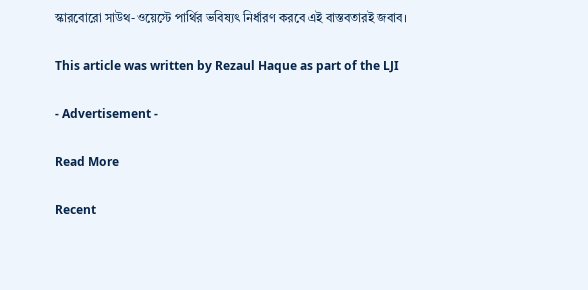স্কারবোরো সাউথ-ওয়েস্টে পার্থির ভবিষ্যৎ নির্ধারণ করবে এই বাস্তবতারই জবাব।

This article was written by Rezaul Haque as part of the LJI

- Advertisement -

Read More

Recent